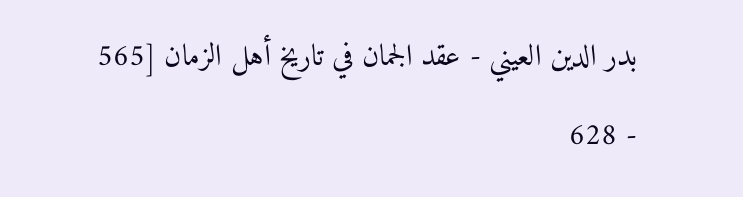بدر الدين العيني - عقد الجمان في تاريخ أهل الزمان [565 - 628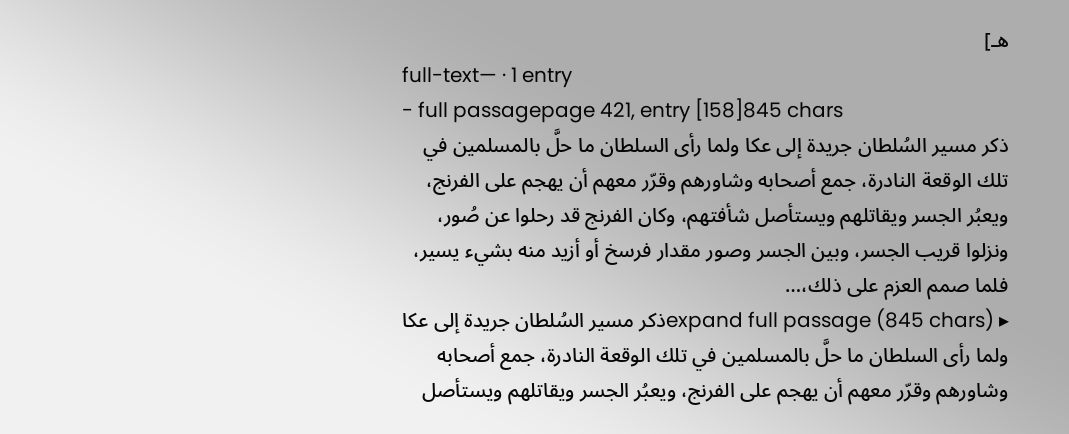هـ]
full-text— · 1 entry
- full passagepage 421, entry [158]845 chars
ذكر مسير السُلطان جريدة إلى عكا ولما رأى السلطان ما حلَّ بالمسلمين في تلك الوقعة النادرة، جمع أصحابه وشاورهم وقرّر معهم أن يهجم على الفرنج، ويعبُر الجسر ويقاتلهم ويستأصل شأفتهم، وكان الفرنج قد رحلوا عن صُور، ونزلوا قريب الجسر، وبين الجسر وصور مقدار فرسخ أو أزيد منه بشيء يسير، فلما صمم العزم على ذلك،…
▸ expand full passage (845 chars)ذكر مسير السُلطان جريدة إلى عكا ولما رأى السلطان ما حلَّ بالمسلمين في تلك الوقعة النادرة، جمع أصحابه وشاورهم وقرّر معهم أن يهجم على الفرنج، ويعبُر الجسر ويقاتلهم ويستأصل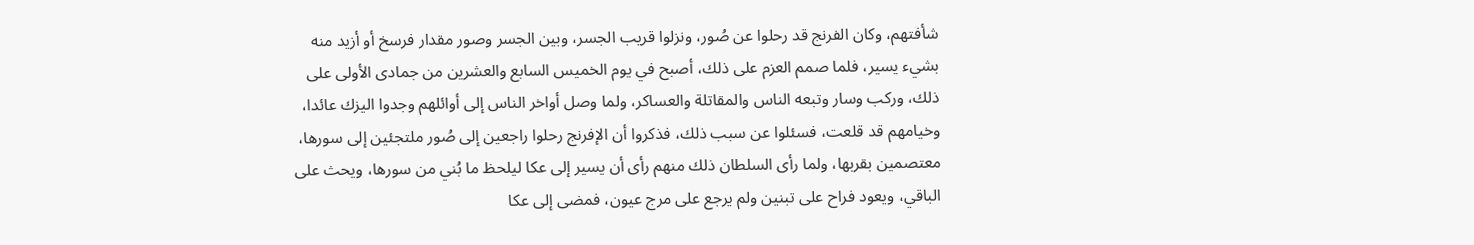شأفتهم، وكان الفرنج قد رحلوا عن صُور، ونزلوا قريب الجسر، وبين الجسر وصور مقدار فرسخ أو أزيد منه بشيء يسير، فلما صمم العزم على ذلك، أصبح في يوم الخميس السابع والعشرين من جمادى الأولى على ذلك، وركب وسار وتبعه الناس والمقاتلة والعساكر، ولما وصل أواخر الناس إلى أوائلهم وجدوا اليزك عائدا، وخيامهم قد قلعت، فسئلوا عن سبب ذلك، فذكروا أن الإفرنج رحلوا راجعين إلى صُور ملتجئين إلى سورها، معتصمين بقربها، ولما رأى السلطان ذلك منهم رأى أن يسير إلى عكا ليلحظ ما بُني من سورها، ويحث على الباقي، ويعود فراح على تبنين ولم يرجع على مرج عيون، فمضى إلى عكا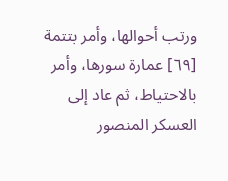ورتب أحوالها، وأمر بتتمة [٦٩] عمارة سورها، وأمر بالاحتياط، ثم عاد إلى العسكر المنصور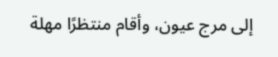إلى مرج عيون، وأقام منتظرًا مهلة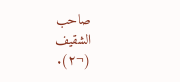صاحب الشقيف (¬٢).